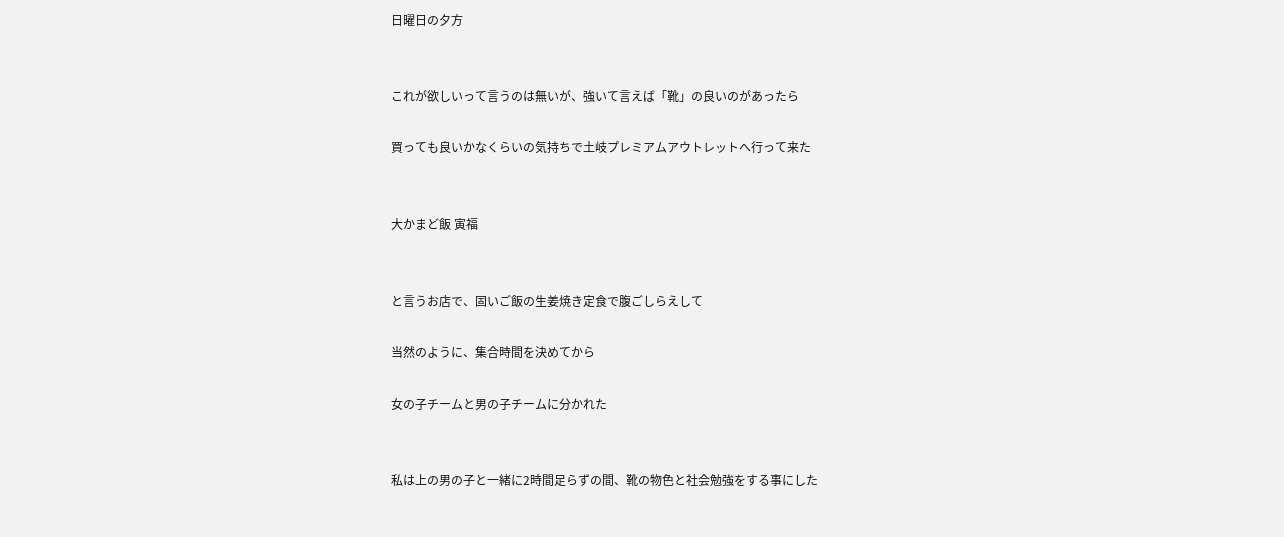日曜日の夕方


これが欲しいって言うのは無いが、強いて言えば「靴」の良いのがあったら

買っても良いかなくらいの気持ちで土岐プレミアムアウトレットへ行って来た


大かまど飯 寅福


と言うお店で、固いご飯の生姜焼き定食で腹ごしらえして

当然のように、集合時間を決めてから

女の子チームと男の子チームに分かれた


私は上の男の子と一緒に2時間足らずの間、靴の物色と社会勉強をする事にした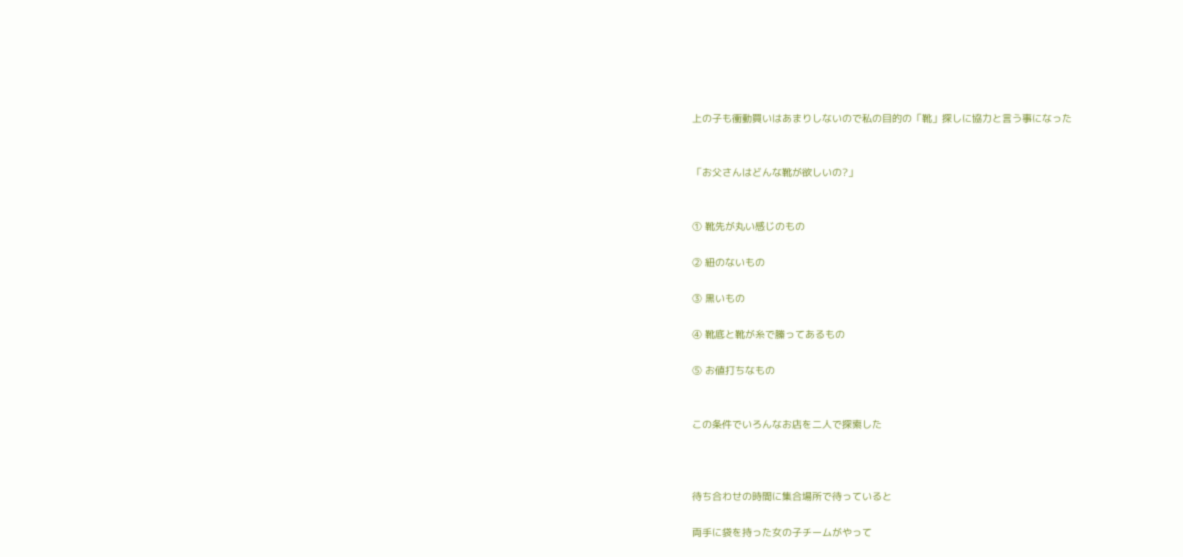上の子も衝動買いはあまりしないので私の目的の「靴」探しに協力と言う事になった


「お父さんはどんな靴が欲しいの?」


① 靴先が丸い感じのもの

② 紐のないもの

③ 黒いもの

④ 靴底と靴が糸で縢ってあるもの

⑤ お値打ちなもの


この条件でいろんなお店を二人で探索した



待ち合わせの時間に集合場所で待っていると

両手に袋を持った女の子チームがやって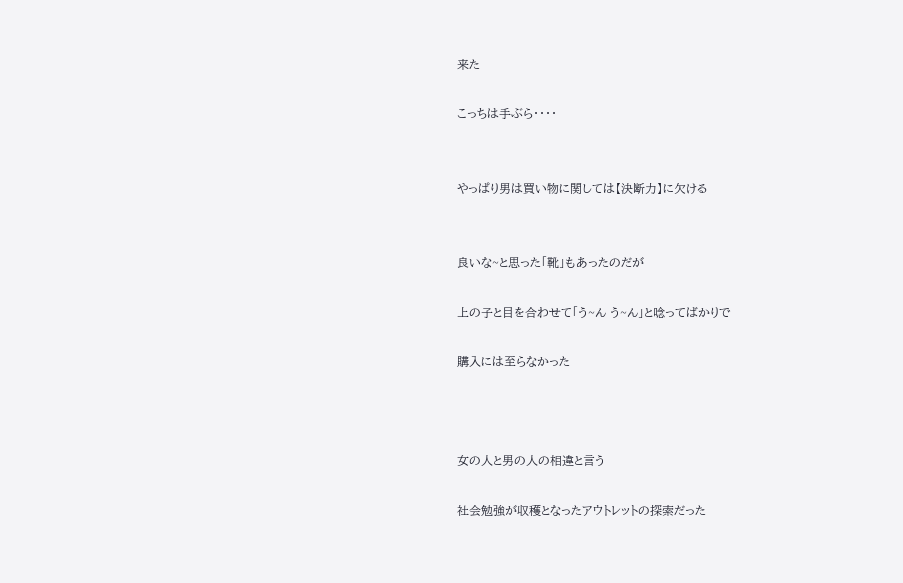来た

こっちは手ぶら・・・・


やっぱり男は買い物に関しては【決断力】に欠ける


良いな~と思った「靴」もあったのだが

上の子と目を合わせて「う~ん う~ん」と唸ってばかりで

購入には至らなかった



女の人と男の人の相違と言う

社会勉強が収穫となったアウトレットの探索だった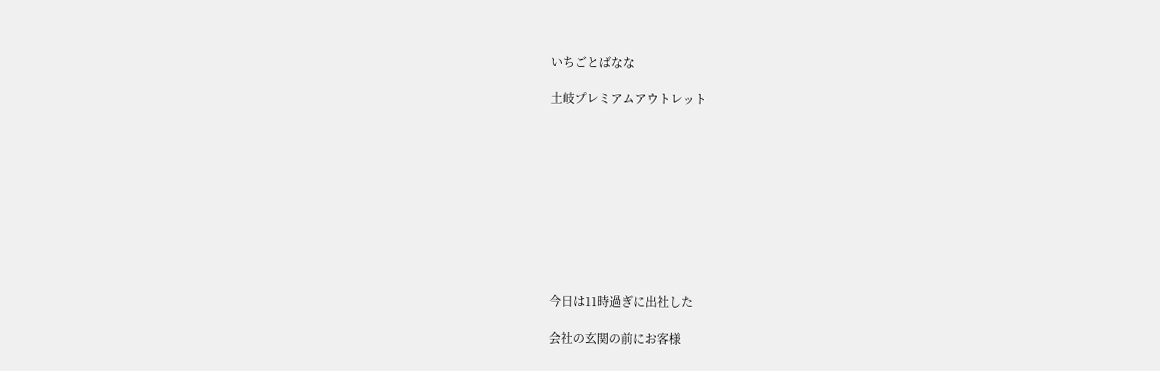いちごとばなな

土岐プレミアムアウトレット










今日は11時過ぎに出社した

会社の玄関の前にお客様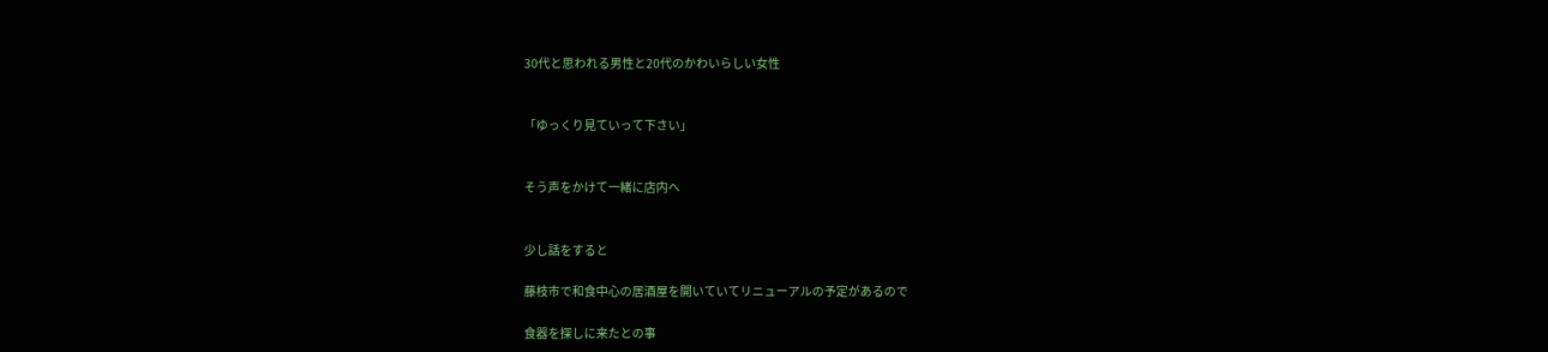30代と思われる男性と20代のかわいらしい女性


「ゆっくり見ていって下さい」


そう声をかけて一緒に店内へ


少し話をすると

藤枝市で和食中心の居酒屋を開いていてリニューアルの予定があるので

食器を探しに来たとの事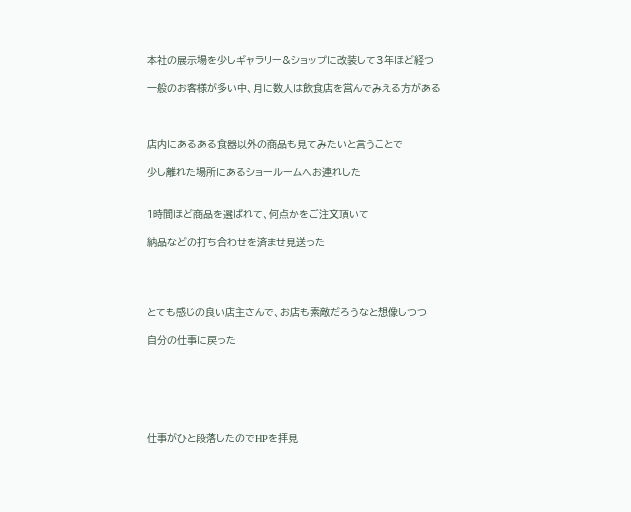本社の展示場を少しギャラリー&ショップに改装して3年ほど経つ

一般のお客様が多い中、月に数人は飲食店を営んでみえる方がある



店内にあるある食器以外の商品も見てみたいと言うことで

少し離れた場所にあるショールームへお連れした


1時間ほど商品を選ばれて、何点かをご注文頂いて

納品などの打ち合わせを済ませ見送った




とても感じの良い店主さんで、お店も素敵だろうなと想像しつつ

自分の仕事に戻った






仕事がひと段落したのでHPを拝見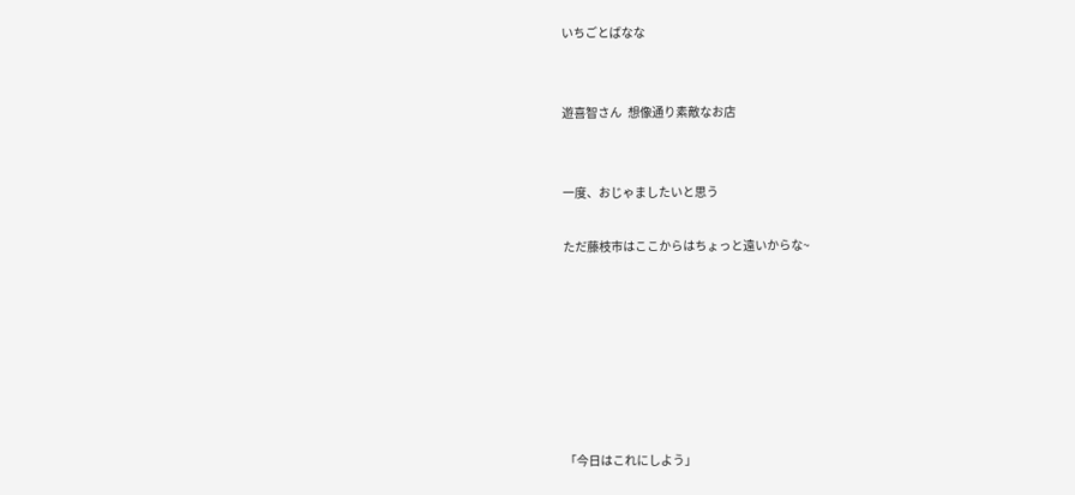いちごとばなな


遊喜智さん  想像通り素敵なお店


一度、おじゃましたいと思う

ただ藤枝市はここからはちょっと遠いからな~







「今日はこれにしよう」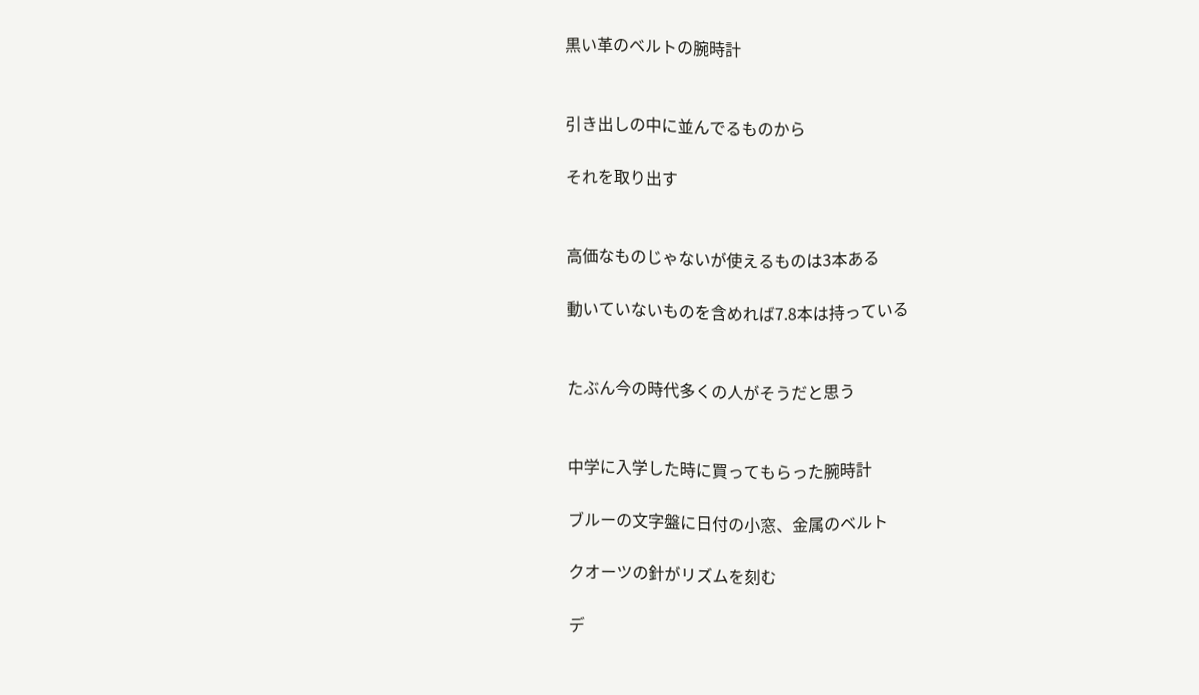黒い革のベルトの腕時計


引き出しの中に並んでるものから

それを取り出す


高価なものじゃないが使えるものは3本ある

動いていないものを含めれば7.8本は持っている


たぶん今の時代多くの人がそうだと思う


中学に入学した時に買ってもらった腕時計

ブルーの文字盤に日付の小窓、金属のベルト

クオーツの針がリズムを刻む

デ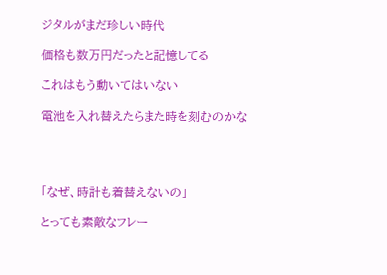ジタルがまだ珍しい時代

価格も数万円だったと記憶してる

これはもう動いてはいない

電池を入れ替えたらまた時を刻むのかな




「なぜ、時計も着替えないの」

とっても素敵なフレー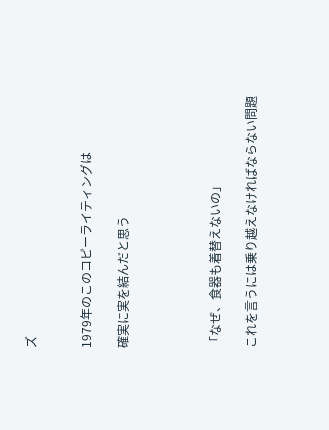ズ


1979年のこのコピーライティングは

確実に実を結んだと思う




「なぜ、食器も着替えないの」

これを言うには乗り越えなければならない問題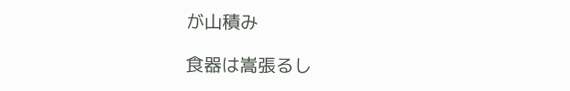が山積み

食器は嵩張るし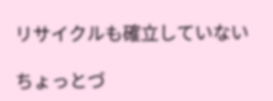リサイクルも確立していない

ちょっとづ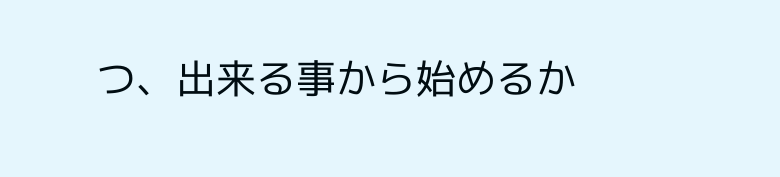つ、出来る事から始めるか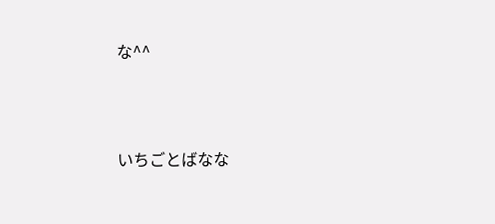な^^





いちごとばなな